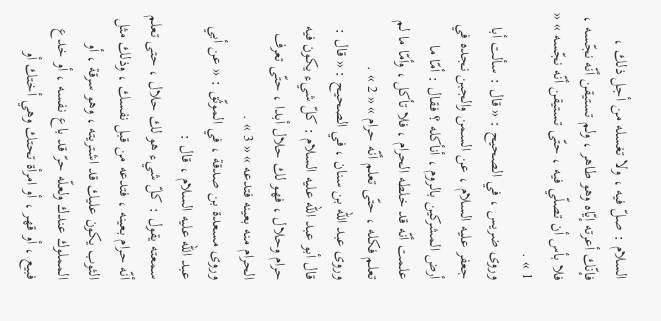السلام : صلّ فيه ، ولا تغسله من أجل ذلك ، فإنّك أعرته إيّاه وهو طاهر ، ولم تستيقن أنّه نجّسه ، فلا بأس أن تصلّي فيه ، حتّى تستيقن أنّه نجّسه » « 1 » .
وروى ضريس ، في الصحيح : « قال : سألت أبا جعفر عليه السلام ، عن السمن والجبن نجده في أرض المشركين بالروم ، أنأكله ؟ فقال : أمّا ما علمت أنّه قد خلطه الحرام ، فلا تأكل ، وأمّا ما لم تعلم فكله ، حتّى تعلم أنّه حرام » « 2 » .
وروى عبد اللّه بن سنان ، في الصحيح : « قال : قال أبو عبد اللّه عليه السلام : كلّ شيء يكون فيه حرام وحلال ، فهو لك حلال أبدا ، حتّى تعرف الحرام منه بعينه فتدعه » « 3 » .
وروى مسعدة بن صدقة ، في الموثّق : « عن أبي عبد اللّه عليه السلام ، قال :
سمعته يقول : كلّ شيء هو لك حلال ، حتى تعلم أنّه حرام بعينه ، فتدعه من قبل نفسك ، وذلك مثل الثوب يكون عليك قد اشتريته ، وهو سرقة ، أو المملوك عندك ولعلّه حرّ قد باع نفسه ، أو خدع فبيع ، أو قهر ، أو امرأة تحتك وهي أختك أو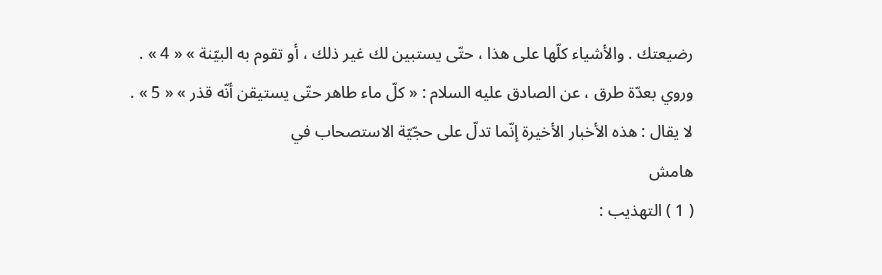رضيعتك . والأشياء كلّها على هذا ، حتّى يستبين لك غير ذلك ، أو تقوم به البيّنة » « 4 » .
وروي بعدّة طرق ، عن الصادق عليه السلام : « كلّ ماء طاهر حتّى يستيقن أنّه قذر » « 5 » .
لا يقال : هذه الأخبار الأخيرة إنّما تدلّ على حجّيّة الاستصحاب في
هامش
( 1 ) التهذيب :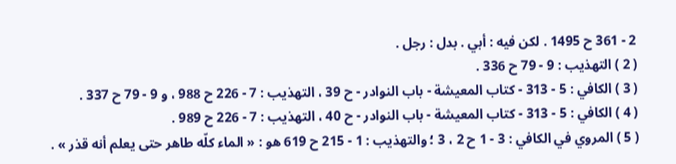2 - 361 ح 1495 . لكن فيه : أبي . بدل : رجل .
( 2 ) التهذيب : 9 - 79 ح 336 .
( 3 ) الكافي : 5 - 313 - كتاب المعيشة - باب النوادر - ح 39 ، التهذيب : 7 - 226 ح 988 ، و 9 - 79 ح 337 .
( 4 ) الكافي : 5 - 313 - كتاب المعيشة - باب النوادر - ح 40 ، التهذيب : 7 - 226 ح 989 .
( 5 ) المروي في الكافي : 3 - 1 ح 2 ، 3 ؛ والتهذيب : 1 - 215 ح 619 هو : « الماء كلّه طاهر حتى يعلم أنه قذر » .